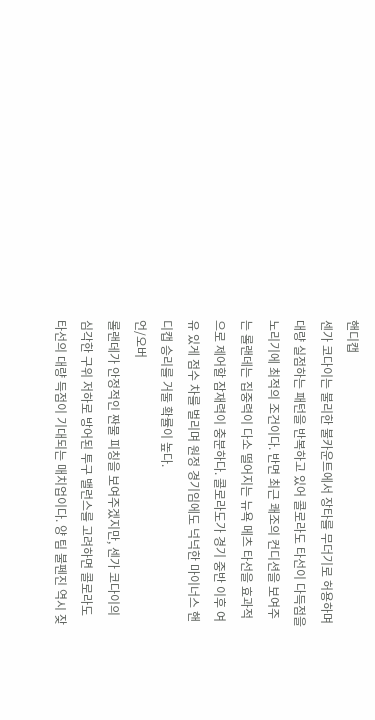핸디캡
센가 코다이는 불리한 불카운트에서 장타를 무더기로 허용하며 대량 실점하는 패턴을 반복하고 있어 콜로라도 타선이 다득점을 노리기에 최적의 조건이다. 반면 최근 쾌조의 컨디션을 보여주는 롤랜데는 집중력이 다소 떨어지는 뉴욕 메츠 타선을 효과적으로 제어할 잠재력이 충분하다. 콜로라도가 경기 중반 이후 여유 있게 점수 차를 벌리며 원정 경기임에도 넉넉한 마이너스 핸디캡 승리를 거둘 확률이 높다.
언/오버
롤랜데가 안정적인 짠물 피칭을 보여주겠지만, 센가 코다이의 심각한 구위 저하로 방어된 투구 밸런스를 고려하면 콜로라도 타선의 대량 득점이 기대되는 매치업이다. 양 팀 불펜진 역시 잦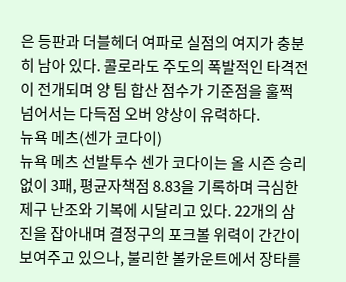은 등판과 더블헤더 여파로 실점의 여지가 충분히 남아 있다. 콜로라도 주도의 폭발적인 타격전이 전개되며 양 팀 합산 점수가 기준점을 훌쩍 넘어서는 다득점 오버 양상이 유력하다.
뉴욕 메츠(센가 코다이)
뉴욕 메츠 선발투수 센가 코다이는 올 시즌 승리 없이 3패, 평균자책점 8.83을 기록하며 극심한 제구 난조와 기복에 시달리고 있다. 22개의 삼진을 잡아내며 결정구의 포크볼 위력이 간간이 보여주고 있으나, 불리한 볼카운트에서 장타를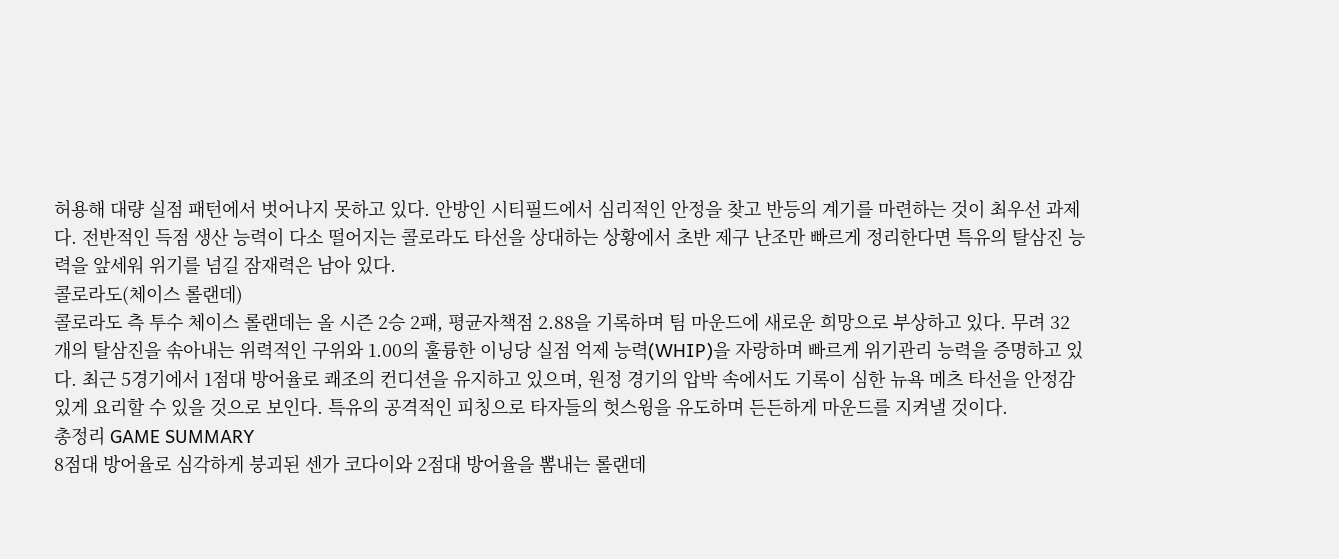허용해 대량 실점 패턴에서 벗어나지 못하고 있다. 안방인 시티필드에서 심리적인 안정을 찾고 반등의 계기를 마련하는 것이 최우선 과제다. 전반적인 득점 생산 능력이 다소 떨어지는 콜로라도 타선을 상대하는 상황에서 초반 제구 난조만 빠르게 정리한다면 특유의 탈삼진 능력을 앞세워 위기를 넘길 잠재력은 남아 있다.
콜로라도(체이스 롤랜데)
콜로라도 측 투수 체이스 롤랜데는 올 시즌 2승 2패, 평균자책점 2.88을 기록하며 팀 마운드에 새로운 희망으로 부상하고 있다. 무려 32개의 탈삼진을 솎아내는 위력적인 구위와 1.00의 훌륭한 이닝당 실점 억제 능력(WHIP)을 자랑하며 빠르게 위기관리 능력을 증명하고 있다. 최근 5경기에서 1점대 방어율로 쾌조의 컨디션을 유지하고 있으며, 원정 경기의 압박 속에서도 기록이 심한 뉴욕 메츠 타선을 안정감 있게 요리할 수 있을 것으로 보인다. 특유의 공격적인 피칭으로 타자들의 헛스윙을 유도하며 든든하게 마운드를 지켜낼 것이다.
총정리 GAME SUMMARY
8점대 방어율로 심각하게 붕괴된 센가 코다이와 2점대 방어율을 뽐내는 롤랜데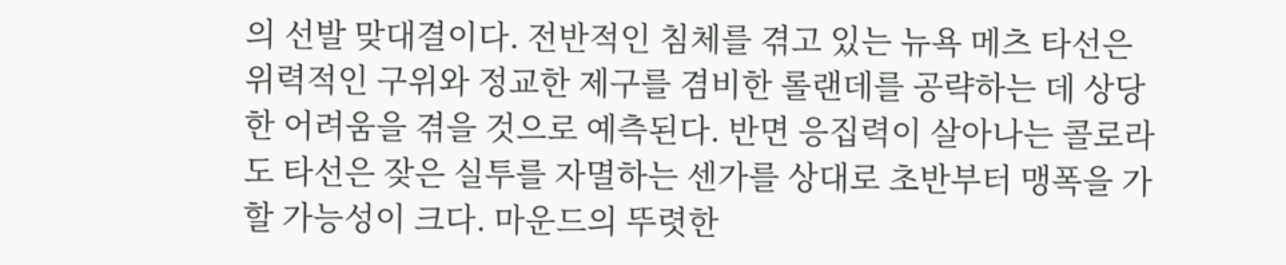의 선발 맞대결이다. 전반적인 침체를 겪고 있는 뉴욕 메츠 타선은 위력적인 구위와 정교한 제구를 겸비한 롤랜데를 공략하는 데 상당한 어려움을 겪을 것으로 예측된다. 반면 응집력이 살아나는 콜로라도 타선은 잦은 실투를 자멸하는 센가를 상대로 초반부터 맹폭을 가할 가능성이 크다. 마운드의 뚜렷한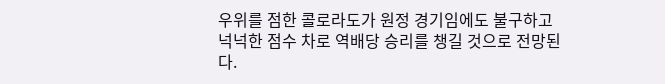우위를 점한 콜로라도가 원정 경기임에도 불구하고 넉넉한 점수 차로 역배당 승리를 챙길 것으로 전망된다.